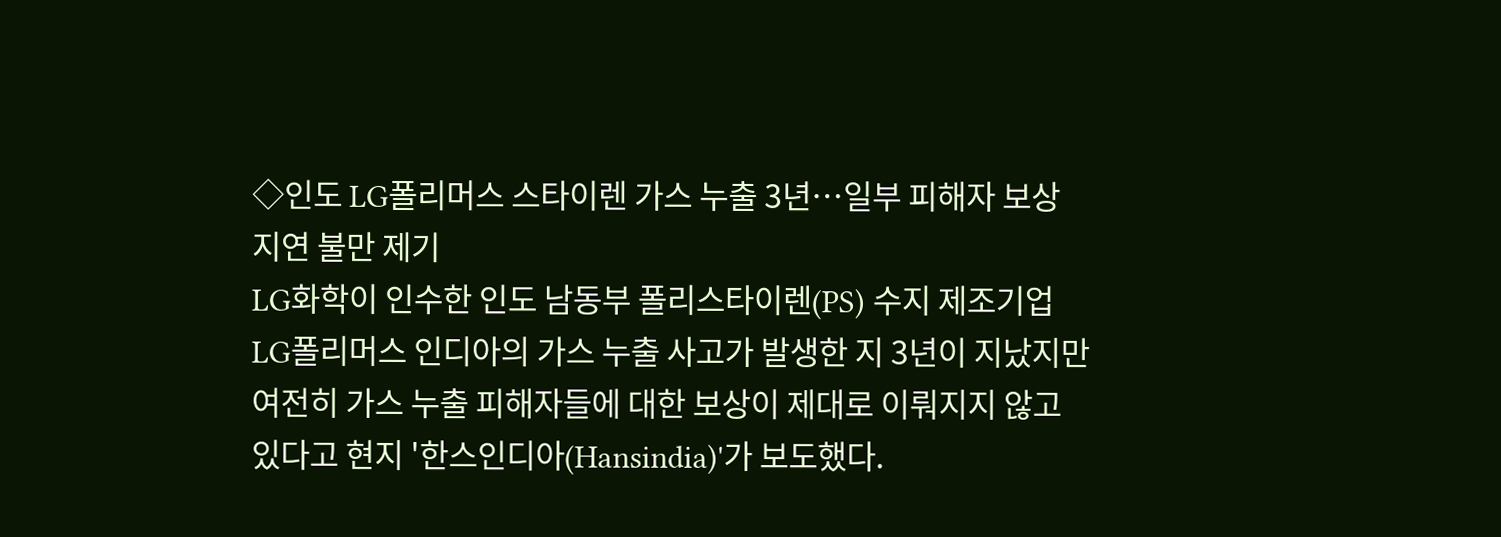◇인도 LG폴리머스 스타이렌 가스 누출 3년…일부 피해자 보상 지연 불만 제기
LG화학이 인수한 인도 남동부 폴리스타이렌(PS) 수지 제조기업 LG폴리머스 인디아의 가스 누출 사고가 발생한 지 3년이 지났지만 여전히 가스 누출 피해자들에 대한 보상이 제대로 이뤄지지 않고 있다고 현지 '한스인디아(Hansindia)'가 보도했다.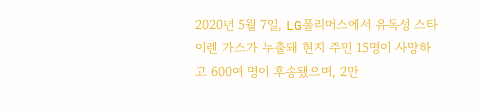2020년 5월 7일, LG폴리머스에서 유독성 스타이렌 가스가 누출돼 현지 주민 15명이 사망하고 600여 명이 후송됐으며, 2만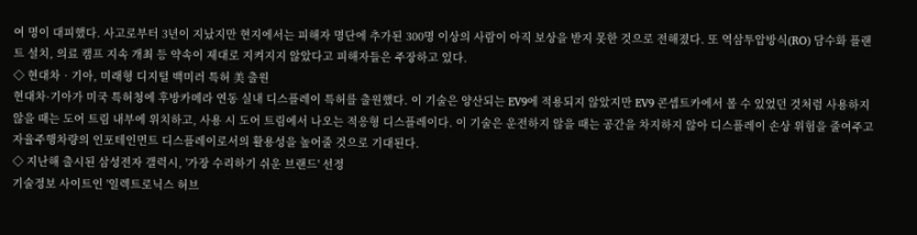여 명이 대피했다. 사고로부터 3년이 지났지만 현지에서는 피해자 명단에 추가된 300명 이상의 사람이 아직 보상을 받지 못한 것으로 전해졌다. 또 역삼투압방식(RO) 담수화 플랜트 설치, 의료 캠프 지속 개최 등 약속이 제대로 지켜지지 않았다고 피해자들은 주장하고 있다.
◇ 현대차‧기아, 미래형 디지털 백미러 특허 美 출원
현대차·기아가 미국 특허청에 후방카메라 연동 실내 디스플레이 특허를 출원했다. 이 기술은 양산되는 EV9에 적용되지 않았지만 EV9 콘셉트카에서 볼 수 있었던 것처럼 사용하지 않을 때는 도어 트림 내부에 위치하고, 사용 시 도어 트림에서 나오는 적응형 디스플레이다. 이 기술은 운전하지 않을 때는 공간을 차지하지 않아 디스플레이 손상 위험을 줄여주고 자율주행차량의 인포테인먼트 디스플레이로서의 활용성을 높어줄 것으로 기대된다.
◇ 지난해 출시된 삼성전자 갤럭시, '가장 수리하기 쉬운 브랜드' 선정
기술정보 사이트인 '일렉트로닉스 허브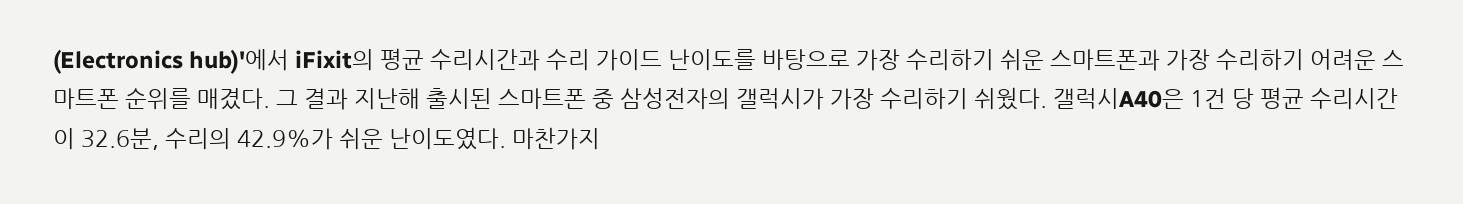(Electronics hub)'에서 iFixit의 평균 수리시간과 수리 가이드 난이도를 바탕으로 가장 수리하기 쉬운 스마트폰과 가장 수리하기 어려운 스마트폰 순위를 매겼다. 그 결과 지난해 출시된 스마트폰 중 삼성전자의 갤럭시가 가장 수리하기 쉬웠다. 갤럭시A40은 1건 당 평균 수리시간이 32.6분, 수리의 42.9%가 쉬운 난이도였다. 마찬가지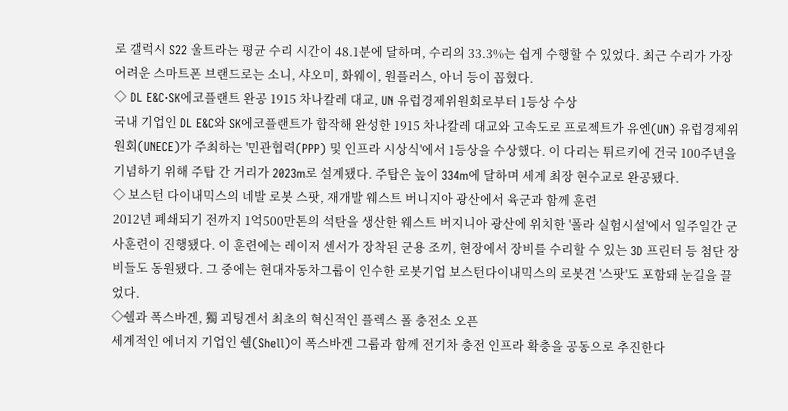로 갤럭시 S22 울트라는 평균 수리 시간이 48.1분에 달하며, 수리의 33.3%는 쉽게 수행할 수 있었다. 최근 수리가 가장 어려운 스마트폰 브랜드로는 소니, 샤오미, 화웨이, 원플러스, 아너 등이 꼽혔다.
◇ DL E&C·SK에코플랜트 완공 1915 차나칼레 대교, UN 유럽경제위원회로부터 1등상 수상
국내 기업인 DL E&C와 SK에코플랜트가 합작해 완성한 1915 차나칼레 대교와 고속도로 프로젝트가 유엔(UN) 유럽경제위원회(UNECE)가 주최하는 '민관협력(PPP) 및 인프라 시상식'에서 1등상을 수상했다. 이 다리는 튀르키에 건국 100주년을 기념하기 위해 주탑 간 거리가 2023m로 설계됐다. 주탑은 높이 334m에 달하며 세계 최장 현수교로 완공됐다.
◇ 보스턴 다이내믹스의 네발 로봇 스팟, 재개발 웨스트 버니지아 광산에서 육군과 함께 훈련
2012년 폐쇄되기 전까지 1억500만톤의 석탄을 생산한 웨스트 버지니아 광산에 위치한 '폴라 실험시설'에서 일주일간 군사훈련이 진행됐다. 이 훈련에는 레이저 센서가 장착된 군용 조끼, 현장에서 장비를 수리할 수 있는 3D 프린터 등 첨단 장비들도 동원됐다. 그 중에는 현대자동차그룹이 인수한 로봇기업 보스턴다이내믹스의 로봇견 '스팟'도 포함돼 눈길을 끌었다.
◇쉘과 폭스바겐, 獨 괴팅겐서 최초의 혁신적인 플렉스 폴 충전소 오픈
세계적인 에너지 기업인 쉘(Shell)이 폭스바겐 그룹과 함께 전기차 충전 인프라 확충을 공동으로 추진한다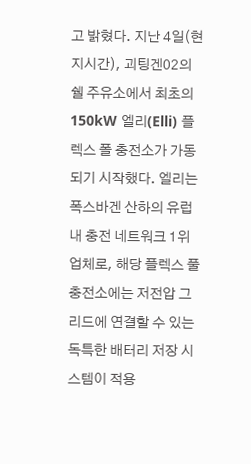고 밝혔다. 지난 4일(현지시간), 괴팅겐02의 쉘 주유소에서 최초의 150kW 엘리(Elli) 플렉스 폴 충전소가 가동되기 시작했다. 엘리는 폭스바겐 산하의 유럽 내 충전 네트워크 1위 업체로, 해당 플렉스 풀 충전소에는 저전압 그리드에 연결할 수 있는 독특한 배터리 저장 시스템이 적용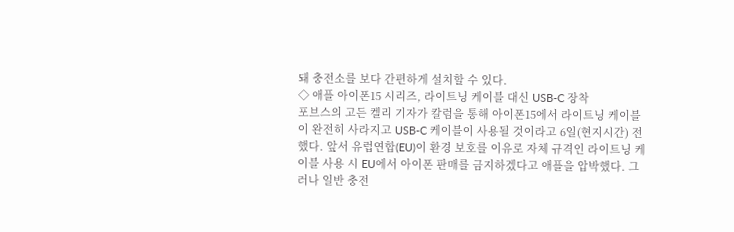돼 충전소를 보다 간편하게 설치할 수 있다.
◇ 애플 아이폰15 시리즈, 라이트닝 케이블 대신 USB-C 장착
포브스의 고든 켈리 기자가 칼럼을 통해 아이폰15에서 라이트닝 케이블이 완전히 사라지고 USB-C 케이블이 사용될 것이라고 6일(현지시간) 전했다. 앞서 유럽연합(EU)이 환경 보호를 이유로 자체 규격인 라이트닝 케이블 사용 시 EU에서 아이폰 판매를 금지하겠다고 애플을 압박했다. 그러나 일반 충전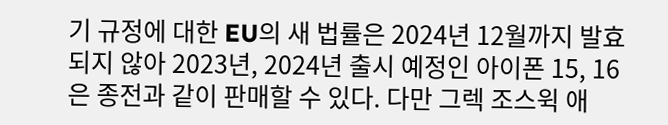기 규정에 대한 EU의 새 법률은 2024년 12월까지 발효되지 않아 2023년, 2024년 출시 예정인 아이폰 15, 16은 종전과 같이 판매할 수 있다. 다만 그렉 조스윅 애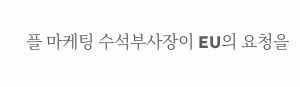플 마케팅 수석부사장이 EU의 요청을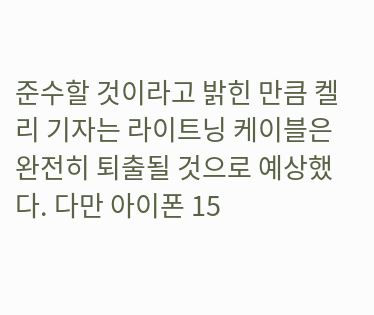준수할 것이라고 밝힌 만큼 켈리 기자는 라이트닝 케이블은 완전히 퇴출될 것으로 예상했다. 다만 아이폰 15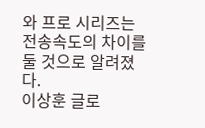와 프로 시리즈는 전송속도의 차이를 둘 것으로 알려졌다.
이상훈 글로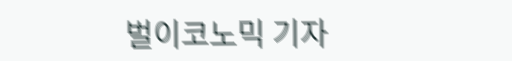벌이코노믹 기자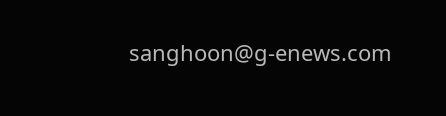sanghoon@g-enews.com